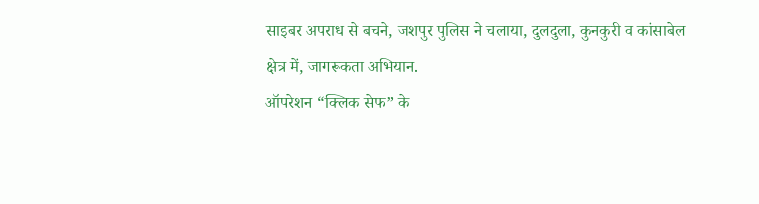साइबर अपराध से बचने, जशपुर पुलिस ने चलाया, दुलदुला, कुनकुरी व कांसाबेल क्षेत्र में, जागरूकता अभियान.
ऑपरेशन “क्लिक सेफ” के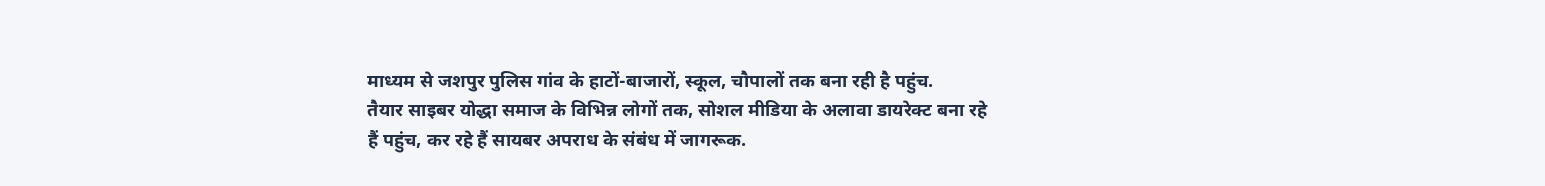माध्यम से जशपुर पुलिस गांव के हाटों-बाजारों, स्कूल, चौपालों तक बना रही है पहुंच.
तैयार साइबर योद्धा समाज के विभिन्न लोगों तक, सोशल मीडिया के अलावा डायरेक्ट बना रहे हैं पहुंच, कर रहे हैं सायबर अपराध के संबंध में जागरूक.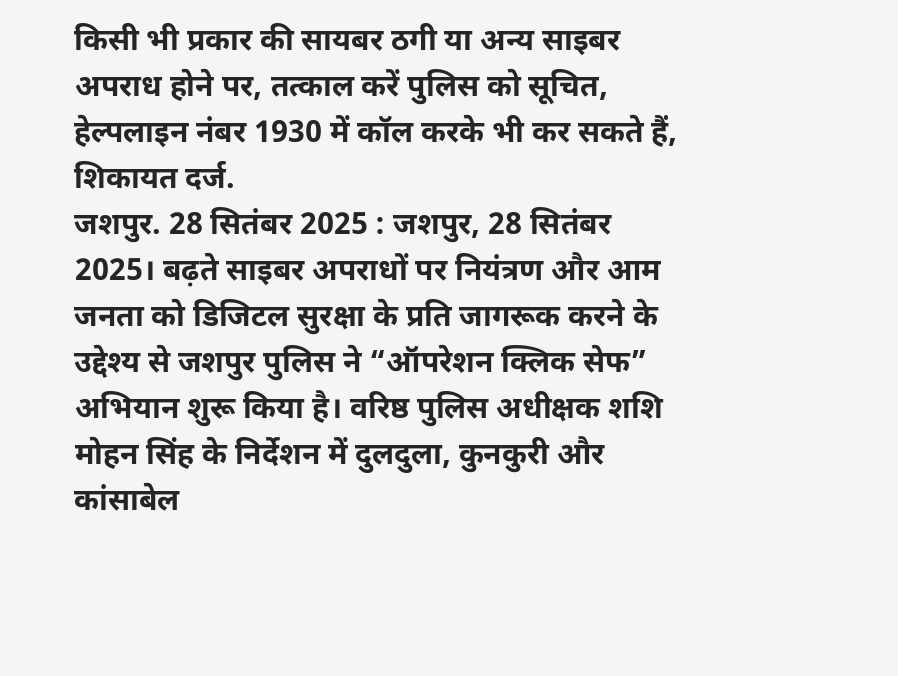किसी भी प्रकार की सायबर ठगी या अन्य साइबर अपराध होने पर, तत्काल करें पुलिस को सूचित, हेल्पलाइन नंबर 1930 में कॉल करके भी कर सकते हैं, शिकायत दर्ज.
जशपुर. 28 सितंबर 2025 : जशपुर, 28 सितंबर 2025। बढ़ते साइबर अपराधों पर नियंत्रण और आम जनता को डिजिटल सुरक्षा के प्रति जागरूक करने के उद्देश्य से जशपुर पुलिस ने “ऑपरेशन क्लिक सेफ” अभियान शुरू किया है। वरिष्ठ पुलिस अधीक्षक शशि मोहन सिंह के निर्देशन में दुलदुला, कुनकुरी और कांसाबेल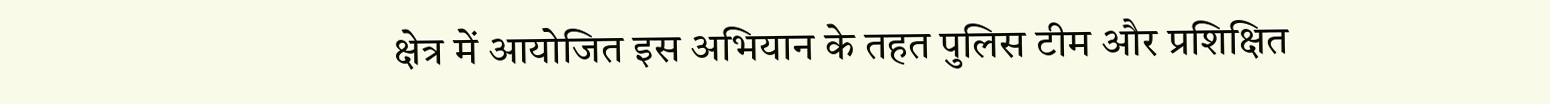क्षेत्र में आयोजित इस अभियान के तहत पुलिस टीम और प्रशिक्षित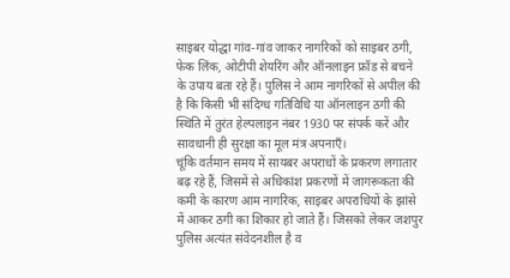साइबर योद्धा गांव-गांव जाकर नागरिकों को साइबर ठगी, फेक लिंक, ओटीपी शेयरिंग और ऑनलाइन फ्रॉड से बचने के उपाय बता रहे हैं। पुलिस ने आम नागरिकों से अपील की है कि किसी भी संदिग्ध गतिविधि या ऑनलाइन ठगी की स्थिति में तुरंत हेल्पलाइन नंबर 1930 पर संपर्क करें और सावधानी ही सुरक्षा का मूल मंत्र अपनाएँ।
चूंकि वर्तमान समय में सायबर अपराधों के प्रकरण लगातार बढ़ रहे हैं, जिसमें से अधिकांश प्रकरणों में जागरूकता की कमी के कारण आम नागरिक, साइबर अपराधियों के झांसे में आकर ठगी का शिकार हो जाते हैं। जिसको लेकर जशपुर पुलिस अत्यंत संवेदनशील है व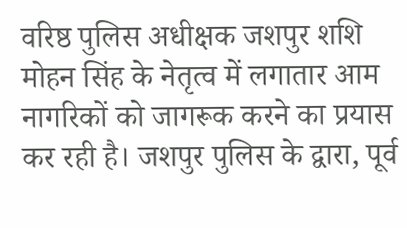वरिष्ठ पुलिस अधीक्षक जशपुर शशि मोहन सिंह के नेतृत्व में लगातार आम नागरिकों को जागरूक करने का प्रयास कर रही है। जशपुर पुलिस के द्वारा, पूर्व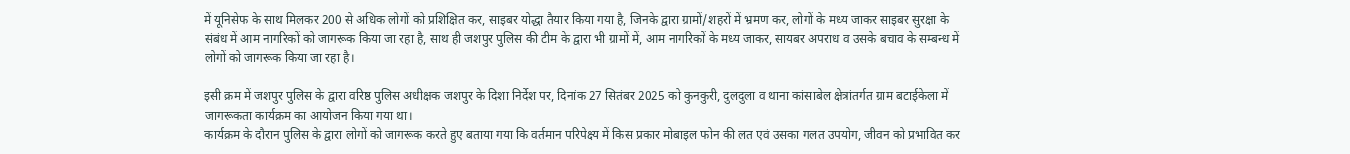में यूनिसेफ के साथ मिलकर 200 से अधिक लोगों को प्रशिक्षित कर, साइबर योद्धा तैयार किया गया है, जिनके द्वारा ग्रामों/शहरों में भ्रमण कर, लोगों के मध्य जाकर साइबर सुरक्षा के संबंध में आम नागरिकों को जागरूक किया जा रहा है, साथ ही जशपुर पुलिस की टीम के द्वारा भी ग्रामों में, आम नागरिकों के मध्य जाकर, सायबर अपराध व उसके बचाव के सम्बन्ध में लोगों को जागरूक किया जा रहा है।

इसी क्रम में जशपुर पुलिस के द्वारा वरिष्ठ पुलिस अधीक्षक जशपुर के दिशा निर्देश पर, दिनांक 27 सितंबर 2025 को कुनकुरी, दुलदुला व थाना कांसाबेल क्षेत्रांतर्गत ग्राम बटाईकेला में जागरूकता कार्यक्रम का आयोजन किया गया था।
कार्यक्रम के दौरान पुलिस के द्वारा लोगों को जागरूक करते हुए बताया गया कि वर्तमान परिपेक्ष्य में किस प्रकार मोबाइल फोन की लत एवं उसका गलत उपयोग, जीवन को प्रभावित कर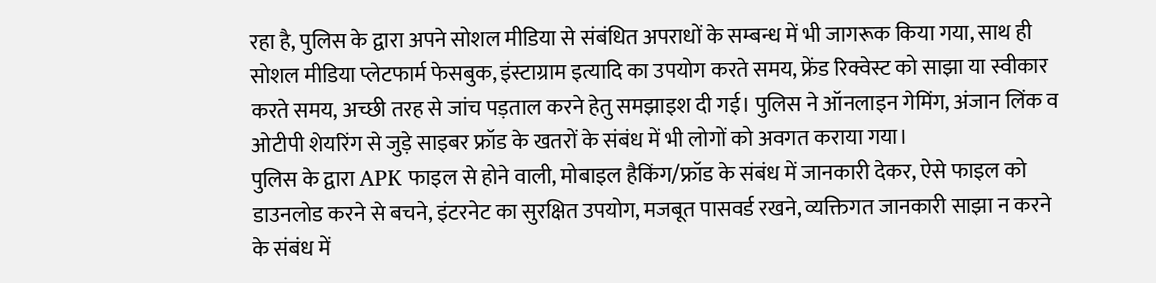रहा है, पुलिस के द्वारा अपने सोशल मीडिया से संबंधित अपराधों के सम्बन्ध में भी जागरूक किया गया, साथ ही सोशल मीडिया प्लेटफार्म फेसबुक, इंस्टाग्राम इत्यादि का उपयोग करते समय, फ्रेंड रिक्वेस्ट को साझा या स्वीकार करते समय, अच्छी तरह से जांच पड़ताल करने हेतु समझाइश दी गई। पुलिस ने ऑनलाइन गेमिंग, अंजान लिंक व ओटीपी शेयरिंग से जुड़े साइबर फ्रॉड के खतरों के संबंध में भी लोगों को अवगत कराया गया।
पुलिस के द्वारा APK फाइल से होने वाली, मोबाइल हैकिंग/फ्रॉड के संबंध में जानकारी देकर, ऐसे फाइल को डाउनलोड करने से बचने, इंटरनेट का सुरक्षित उपयोग, मजबूत पासवर्ड रखने, व्यक्तिगत जानकारी साझा न करने के संबंध में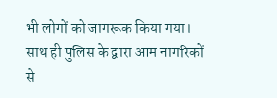भी लोगों को जागरूक किया गया।
साथ ही पुलिस के द्वारा आम नागरिकों से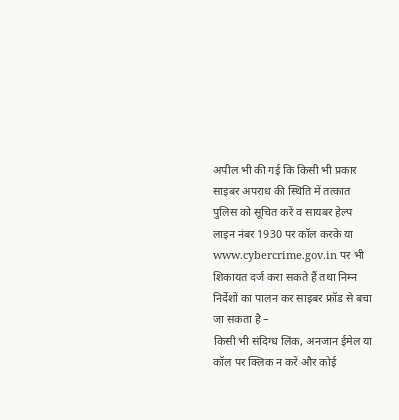अपील भी की गई कि किसी भी प्रकार साइबर अपराध की स्थिति में तत्कात पुलिस को सूचित करें व सायबर हेल्प लाइन नंबर 1930 पर कॉल करके या www.cybercrime.gov.in पर भी शिकायत दर्ज करा सकते हैं तथा निम्न निर्देशों का पालन कर साइबर फ्रॉड से बचा जा सकता है –
किसी भी संदिग्ध लिंक, अनजान ईमेल या कॉल पर क्लिक न करें और कोई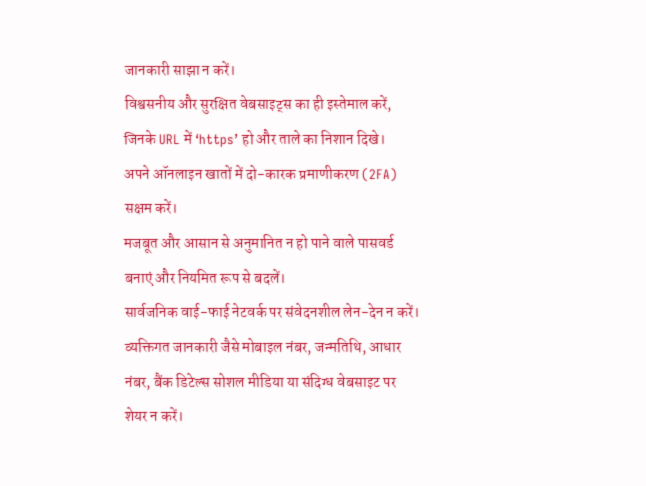जानकारी साझा न करें।
विश्वसनीय और सुरक्षित वेबसाइट्स का ही इस्तेमाल करें, जिनके URL में ‘https’ हो और ताले का निशान दिखे।
अपने ऑनलाइन खातों में दो-कारक प्रमाणीकरण (2FA) सक्षम करें।
मजबूत और आसान से अनुमानित न हो पाने वाले पासवर्ड बनाएं और नियमित रूप से बदलें।
सार्वजनिक वाई-फाई नेटवर्क पर संवेदनशील लेन-देन न करें।
व्यक्तिगत जानकारी जैसे मोबाइल नंबर, जन्मतिथि, आधार नंबर, बैंक डिटेल्स सोशल मीडिया या संदिग्ध वेबसाइट पर शेयर न करें।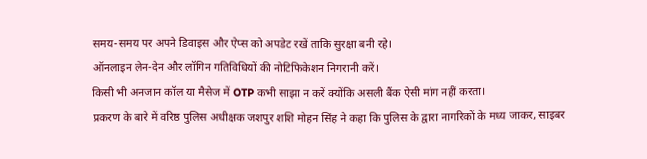समय-समय पर अपने डिवाइस और ऐप्स को अपडेट रखें ताकि सुरक्षा बनी रहे।
ऑनलाइन लेन-देन और लॉगिन गतिविधियों की नोटिफिकेशन निगरानी करें।
किसी भी अनजान कॉल या मैसेज में OTP कभी साझा न करें क्योंकि असली बैंक ऐसी मांग नहीं करता।
प्रकरण के बारे में वरिष्ठ पुलिस अधीक्षक जशपुर शशि मोहन सिंह ने कहा कि पुलिस के द्वारा नागरिकों के मध्य जाकर, साइबर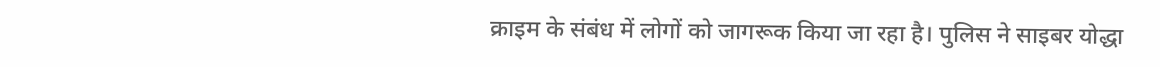क्राइम के संबंध में लोगों को जागरूक किया जा रहा है। पुलिस ने साइबर योद्धा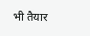भी तैयार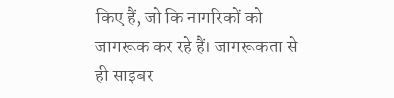किए हैं, जो कि नागरिकों को जागरूक कर रहे हैं। जागरूकता से ही साइबर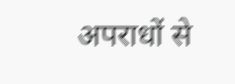अपराधों से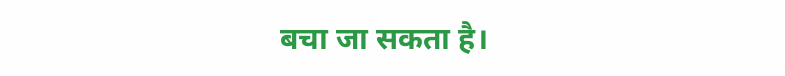बचा जा सकता है।